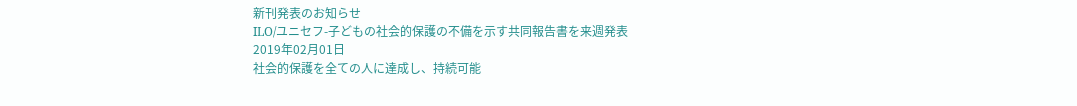新刊発表のお知らせ
ILO/ユニセフ-子どもの社会的保護の不備を示す共同報告書を来週発表
2019年02月01日
社会的保護を全ての人に達成し、持続可能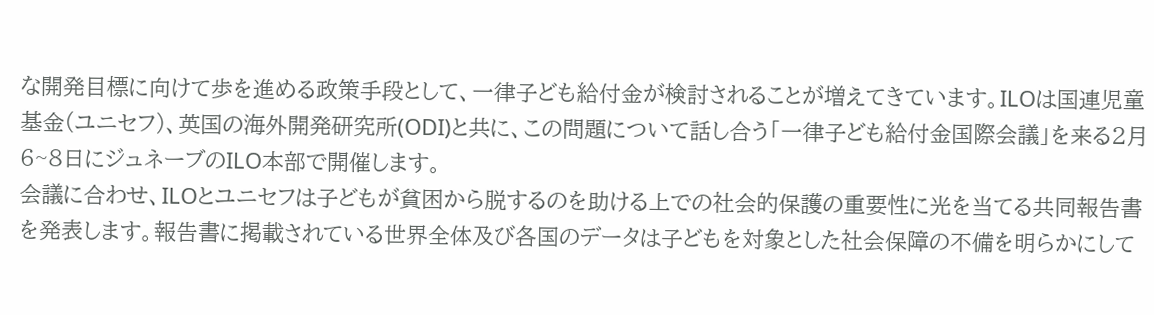な開発目標に向けて歩を進める政策手段として、一律子ども給付金が検討されることが増えてきています。ILOは国連児童基金(ユニセフ)、英国の海外開発研究所(ODI)と共に、この問題について話し合う「一律子ども給付金国際会議」を来る2月6~8日にジュネーブのILO本部で開催します。
会議に合わせ、ILOとユニセフは子どもが貧困から脱するのを助ける上での社会的保護の重要性に光を当てる共同報告書を発表します。報告書に掲載されている世界全体及び各国のデータは子どもを対象とした社会保障の不備を明らかにして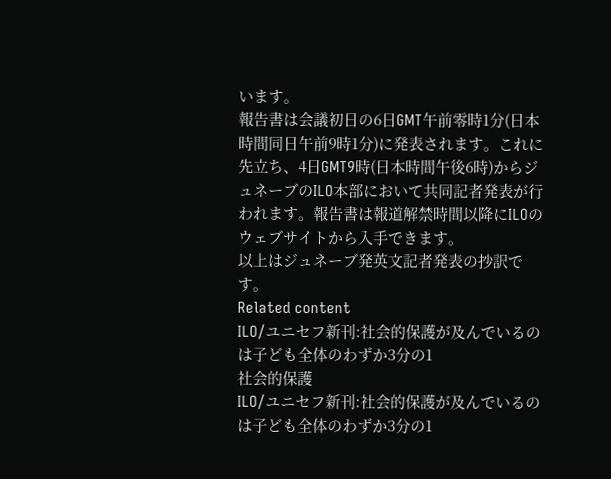います。
報告書は会議初日の6日GMT午前零時1分(日本時間同日午前9時1分)に発表されます。これに先立ち、4日GMT9時(日本時間午後6時)からジュネーブのILO本部において共同記者発表が行われます。報告書は報道解禁時間以降にILOのウェブサイトから入手できます。
以上はジュネーブ発英文記者発表の抄訳です。
Related content
ILO/ユニセフ新刊:社会的保護が及んでいるのは子ども全体のわずか3分の1
社会的保護
ILO/ユニセフ新刊:社会的保護が及んでいるのは子ども全体のわずか3分の1